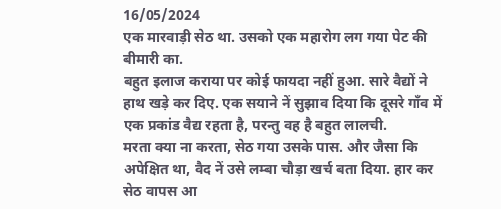16/05/2024
एक मारवाड़ी सेठ था. उसको एक महारोग लग गया पेट की बीमारी का.
बहुत इलाज कराया पर कोई फायदा नहीं हुआ. सारे वैद्यों ने हाथ खड़े कर दिए. एक सयाने नें सुझाव दिया कि दूसरे गाँव में एक प्रकांड वैद्य रहता है, परन्तु वह है बहुत लालची.
मरता क्या ना करता, सेठ गया उसके पास. और जैसा कि अपेक्षित था, वैद नें उसे लम्बा चौड़ा खर्च बता दिया. हार कर सेठ वापस आ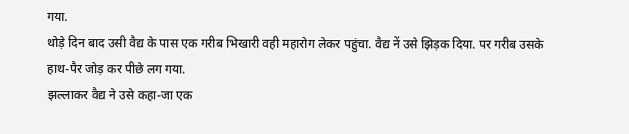गया.
थोड़े दिन बाद उसी वैद्य के पास एक गरीब भिखारी वही महारोग लेकर पहुंचा. वैद्य नें उसे झिड़क दिया. पर गरीब उसके हाथ-पैर जोड़ कर पीछे लग गया.
झल्लाकर वैद्य ने उसे कहा-जा एक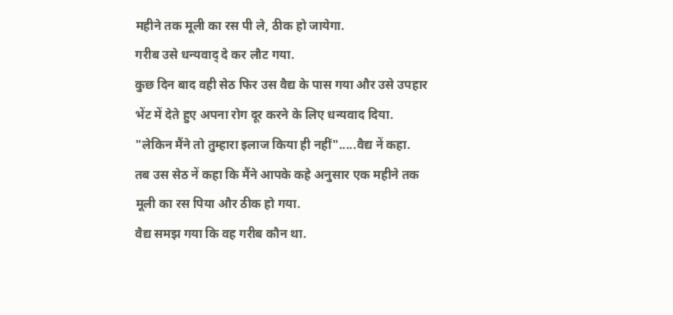महीने तक मूली का रस पी ले, ठीक हो जायेगा.
गरीब उसे धन्यवाद् दे कर लौट गया.
कुछ दिन बाद वही सेठ फिर उस वैद्य के पास गया और उसे उपहार भेंट में देते हुए अपना रोग दूर करने के लिए धन्यवाद दिया.
"लेकिन मैंने तो तुम्हारा इलाज किया ही नहीं".....वैद्य नें कहा.
तब उस सेठ नें कहा कि मैंने आपके कहे अनुसार एक महीने तक मूली का रस पिया और ठीक हो गया.
वैद्य समझ गया कि वह गरीब कौन था.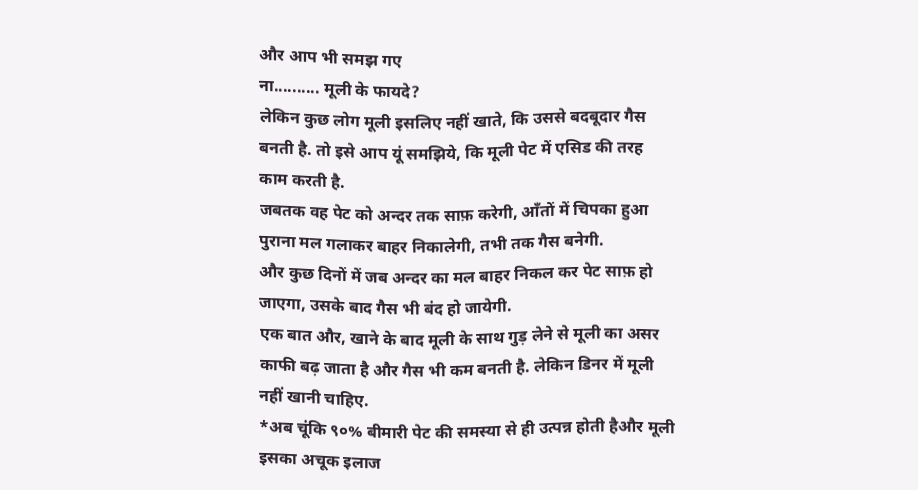और आप भी समझ गए
ना.......... मूली के फायदे?
लेकिन कुछ लोग मूली इसलिए नहीं खाते, कि उससे बदबूदार गैस बनती है. तो इसे आप यूं समझिये, कि मूली पेट में एसिड की तरह काम करती है.
जबतक वह पेट को अन्दर तक साफ़ करेगी, आँतों में चिपका हुआ पुराना मल गलाकर बाहर निकालेगी, तभी तक गैस बनेगी.
और कुछ दिनों में जब अन्दर का मल बाहर निकल कर पेट साफ़ हो जाएगा, उसके बाद गैस भी बंद हो जायेगी.
एक बात और, खाने के बाद मूली के साथ गुड़ लेने से मूली का असर काफी बढ़ जाता है और गैस भी कम बनती है. लेकिन डिनर में मूली नहीं खानी चाहिए.
*अब चूंकि ९०% बीमारी पेट की समस्या से ही उत्पन्न होती हैऔर मूली इसका अचूक इलाज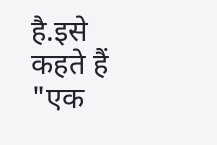है.इसे कहते हैं "एक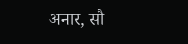अनार, सौ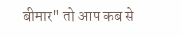बीमार" तो आप कब से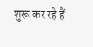शुरू कर रहे हैं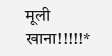मूली खाना!!!!!*